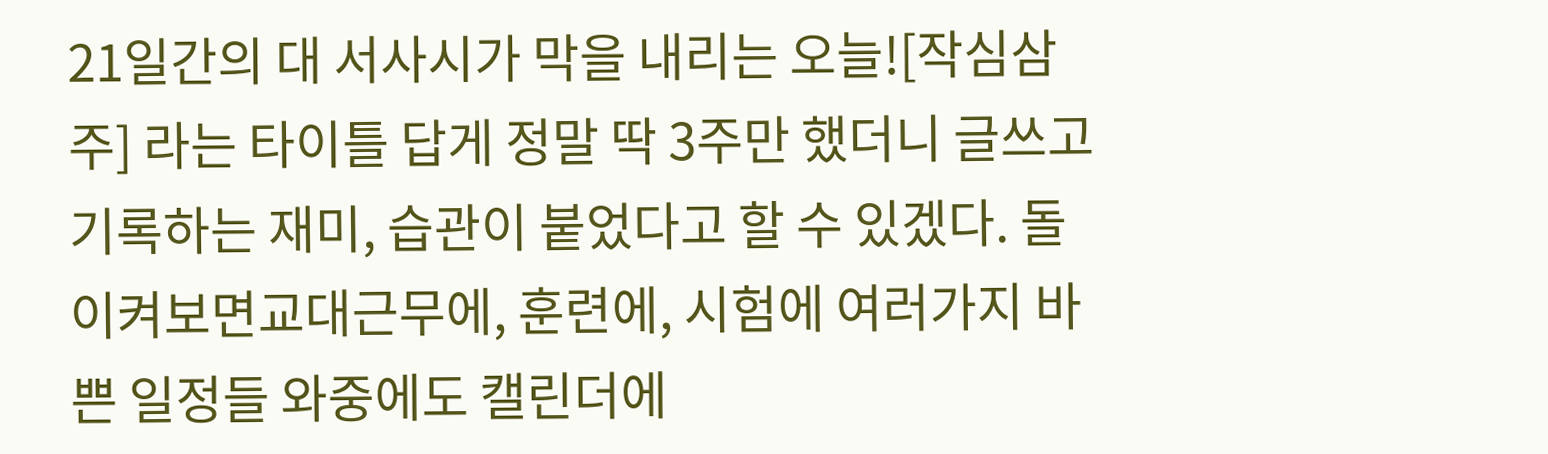21일간의 대 서사시가 막을 내리는 오늘![작심삼주] 라는 타이틀 답게 정말 딱 3주만 했더니 글쓰고 기록하는 재미, 습관이 붙었다고 할 수 있겠다. 돌이켜보면교대근무에, 훈련에, 시험에 여러가지 바쁜 일정들 와중에도 캘린더에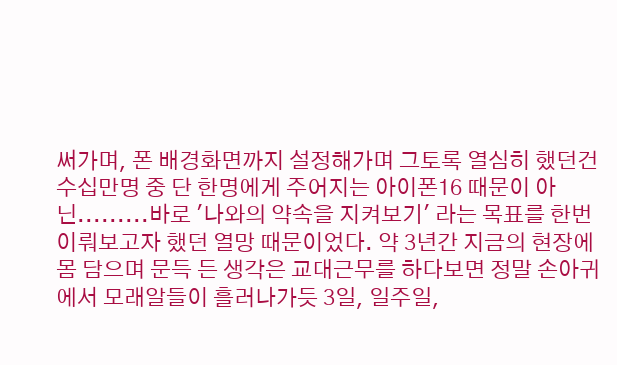써가며, 폰 배경화면까지 설정해가며 그토록 열심히 했던건수십만명 중 단 한명에게 주어지는 아이폰16 때문이 아닌.........바로 '나와의 약속을 지켜보기' 라는 목표를 한번 이뤄보고자 했던 열망 때문이었다. 약 3년간 지금의 현장에 몸 담으며 문득 든 생각은 교대근무를 하다보면 정말 손아귀에서 모래알들이 흘러나가듯 3일, 일주일,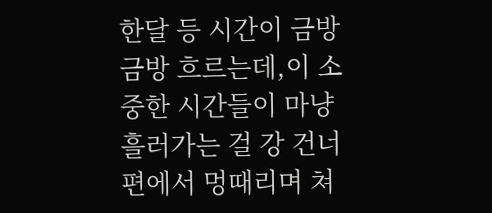한달 등 시간이 금방금방 흐르는데,이 소중한 시간들이 마냥 흘러가는 걸 강 건너편에서 멍때리며 쳐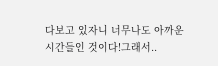다보고 있자니 너무나도 아까운 시간들인 것이다!그래서..